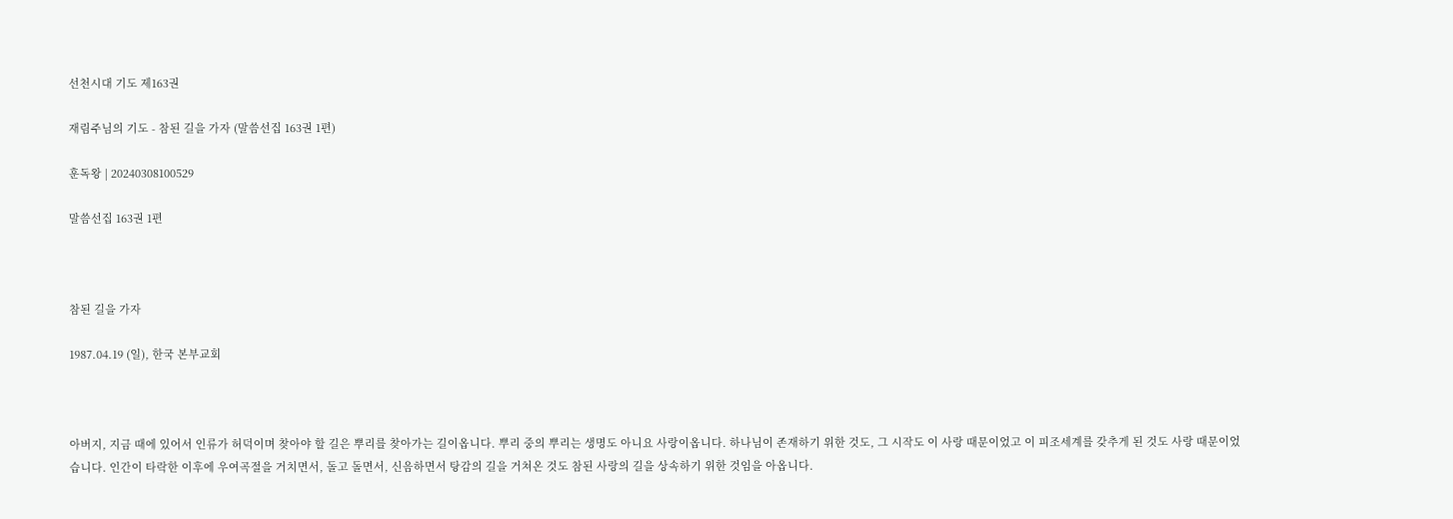선천시대 기도 제163권

재림주님의 기도 - 참된 길을 가자 (말씀선집 163권 1편)

훈독왕 | 20240308100529

말씀선집 163권 1편



참된 길을 가자

1987.04.19 (일), 한국 본부교회



아버지, 지금 때에 있어서 인류가 허덕이며 찾아야 할 길은 뿌리를 찾아가는 길이옵니다. 뿌리 중의 뿌리는 생명도 아니요 사랑이옵니다. 하나님이 존재하기 위한 것도, 그 시작도 이 사랑 때문이었고 이 피조세계를 갖추게 된 것도 사랑 때문이었습니다. 인간이 타락한 이후에 우여곡절을 거치면서, 돌고 돌면서, 신음하면서 탕감의 길을 거쳐온 것도 참된 사랑의 길을 상속하기 위한 것임을 아옵니다.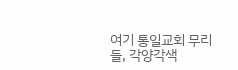여기 통일교회 무리들, 각양각색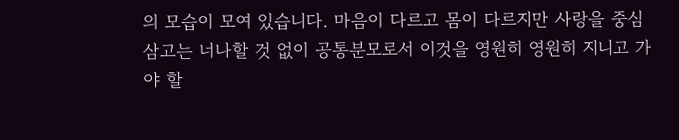의 모습이 모여 있습니다. 마음이 다르고 몸이 다르지만 사랑을 중심삼고는 너나할 것 없이 공통분모로서 이것을 영원히 영원히 지니고 가야 할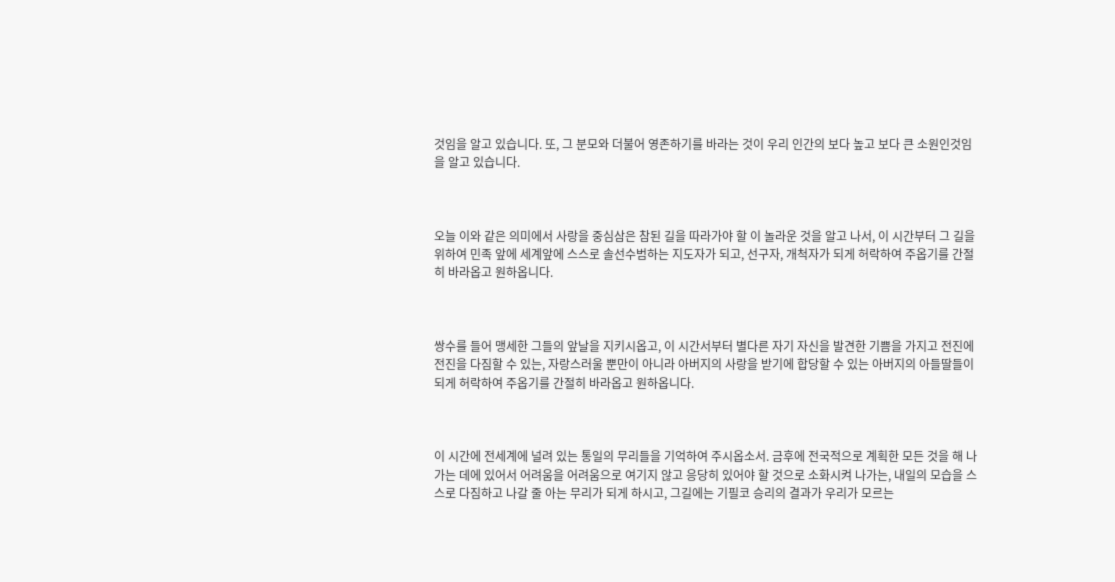것임을 알고 있습니다. 또, 그 분모와 더불어 영존하기를 바라는 것이 우리 인간의 보다 높고 보다 큰 소원인것임을 알고 있습니다.



오늘 이와 같은 의미에서 사랑을 중심삼은 참된 길을 따라가야 할 이 놀라운 것을 알고 나서, 이 시간부터 그 길을 위하여 민족 앞에 세계앞에 스스로 솔선수범하는 지도자가 되고, 선구자, 개척자가 되게 허락하여 주옵기를 간절히 바라옵고 원하옵니다.



쌍수를 들어 맹세한 그들의 앞날을 지키시옵고, 이 시간서부터 별다른 자기 자신을 발견한 기쁨을 가지고 전진에 전진을 다짐할 수 있는, 자랑스러울 뿐만이 아니라 아버지의 사랑을 받기에 합당할 수 있는 아버지의 아들딸들이 되게 허락하여 주옵기를 간절히 바라옵고 원하옵니다.



이 시간에 전세계에 널려 있는 통일의 무리들을 기억하여 주시옵소서. 금후에 전국적으로 계획한 모든 것을 해 나가는 데에 있어서 어려움을 어려움으로 여기지 않고 응당히 있어야 할 것으로 소화시켜 나가는, 내일의 모습을 스스로 다짐하고 나갈 줄 아는 무리가 되게 하시고, 그길에는 기필코 승리의 결과가 우리가 모르는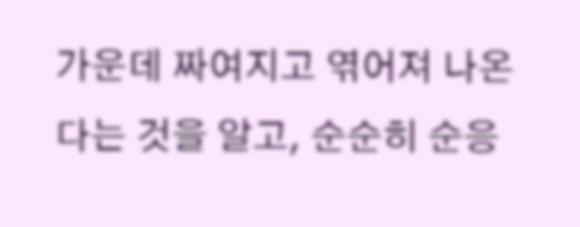가운데 짜여지고 엮어져 나온다는 것을 알고, 순순히 순응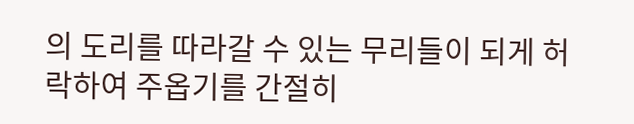의 도리를 따라갈 수 있는 무리들이 되게 허락하여 주옵기를 간절히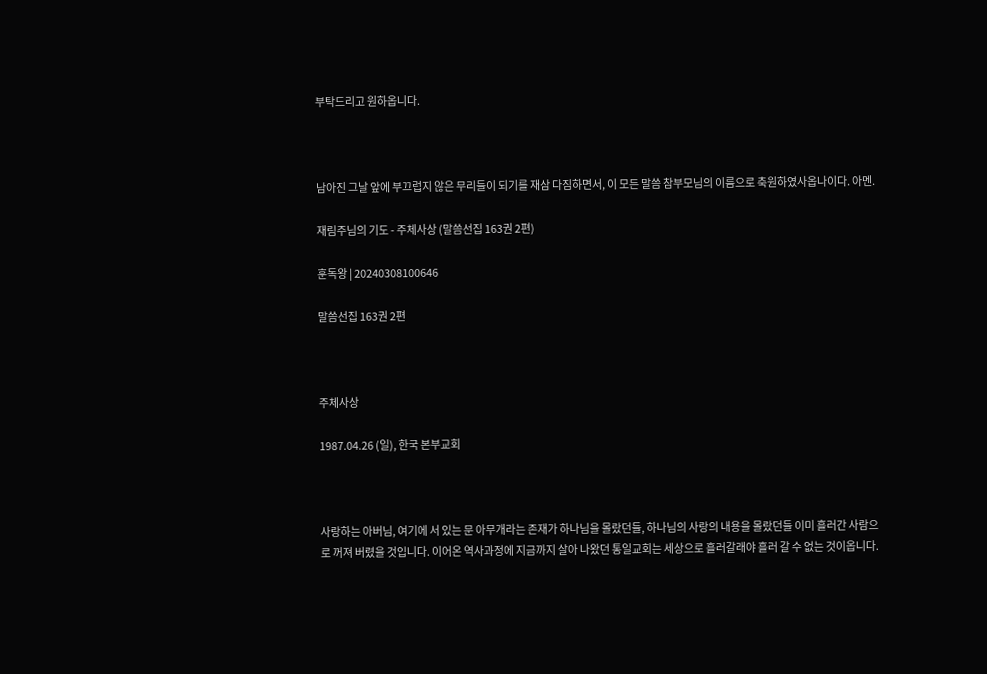부탁드리고 원하옵니다.



남아진 그날 앞에 부끄럽지 않은 무리들이 되기를 재삼 다짐하면서, 이 모든 말씀 참부모님의 이름으로 축원하였사옵나이다. 아멘.

재림주님의 기도 - 주체사상 (말씀선집 163권 2편)

훈독왕 | 20240308100646

말씀선집 163권 2편



주체사상

1987.04.26 (일), 한국 본부교회



사랑하는 아버님, 여기에 서 있는 문 아무개라는 존재가 하나님을 몰랐던들, 하나님의 사랑의 내용을 몰랐던들 이미 흘러간 사람으로 꺼져 버렸을 것입니다. 이어온 역사과정에 지금까지 살아 나왔던 통일교회는 세상으로 흘러갈래야 흘러 갈 수 없는 것이옵니다.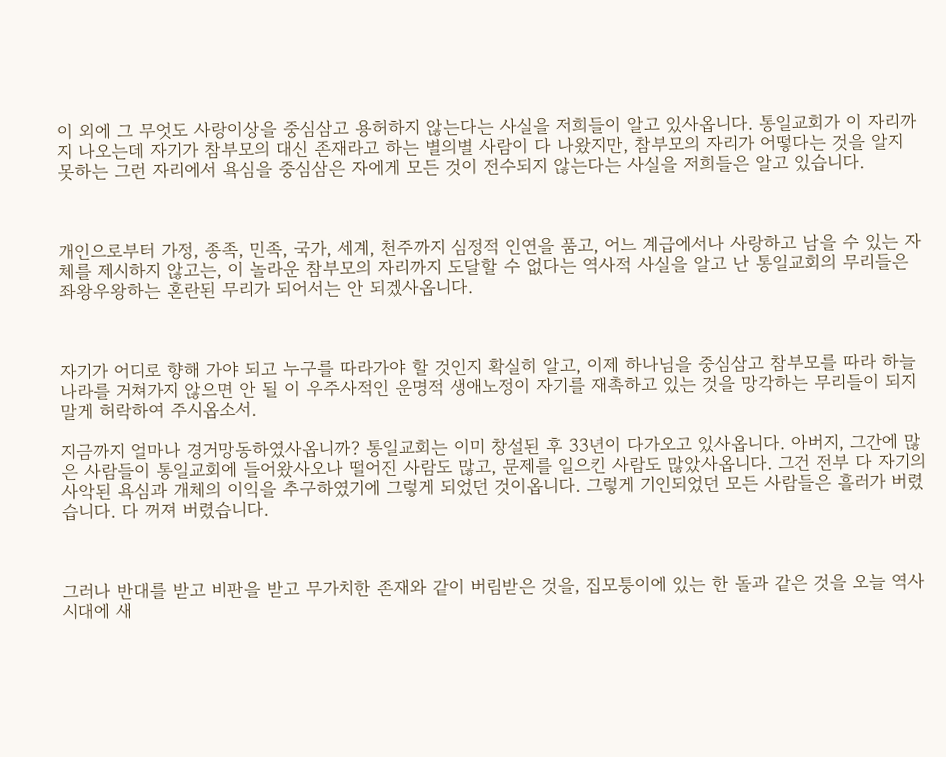이 외에 그 무엇도 사랑이상을 중심삼고 용허하지 않는다는 사실을 저희들이 알고 있사옵니다. 통일교회가 이 자리까지 나오는데 자기가 참부모의 대신 존재라고 하는 별의별 사람이 다 나왔지만, 참부모의 자리가 어떻다는 것을 알지 못하는 그런 자리에서 욕심을 중심삼은 자에게 모든 것이 전수되지 않는다는 사실을 저희들은 알고 있습니다.



개인으로부터 가정, 종족, 민족, 국가, 세계, 천주까지 심정적 인연을 품고, 어느 계급에서나 사랑하고 남을 수 있는 자체를 제시하지 않고는, 이 놀라운 참부모의 자리까지 도달할 수 없다는 역사적 사실을 알고 난 통일교회의 무리들은 좌왕우왕하는 혼란된 무리가 되어서는 안 되겠사옵니다.



자기가 어디로 향해 가야 되고 누구를 따라가야 할 것인지 확실히 알고, 이제 하나님을 중심삼고 참부모를 따라 하늘나라를 거쳐가지 않으면 안 될 이 우주사적인 운명적 생애노정이 자기를 재촉하고 있는 것을 망각하는 무리들이 되지 말게 허락하여 주시옵소서.

지금까지 얼마나 경거망동하였사옵니까? 통일교회는 이미 창설된 후 33년이 다가오고 있사옵니다. 아버지, 그간에 많은 사람들이 통일교회에 들어왔사오나 떨어진 사람도 많고, 문제를 일으킨 사람도 많았사옵니다. 그건 전부 다 자기의 사악된 욕심과 개체의 이익을 추구하였기에 그렇게 되었던 것이옵니다. 그렇게 기인되었던 모든 사람들은 흘러가 버렸습니다. 다 꺼져 버렸습니다.



그러나 반대를 받고 비판을 받고 무가치한 존재와 같이 버림받은 것을, 집모퉁이에 있는 한 돌과 같은 것을 오늘 역사시대에 새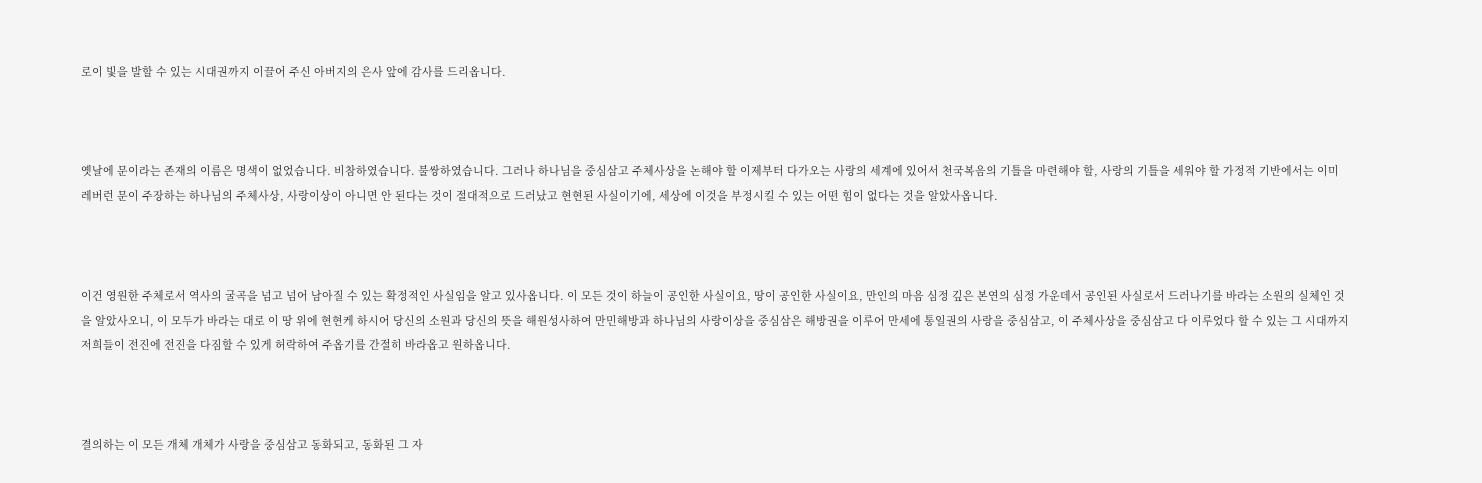로이 빛을 발할 수 있는 시대권까지 이끌어 주신 아버지의 은사 앞에 감사를 드리옵니다.



옛날에 문이라는 존재의 이름은 명색이 없었습니다. 비참하였습니다. 불쌍하였습니다. 그러나 하나님을 중심삼고 주체사상을 논해야 할 이제부터 다가오는 사랑의 세계에 있어서 천국복음의 기틀을 마련해야 할, 사랑의 기틀을 세워야 할 가정적 기반에서는 이미 레버런 문이 주장하는 하나님의 주체사상, 사랑이상이 아니면 안 된다는 것이 절대적으로 드러났고 현현된 사실이기에, 세상에 이것을 부정시킬 수 있는 어떤 힘이 없다는 것을 알았사옵니다.



이건 영원한 주체로서 역사의 굴곡을 넘고 넘어 남아질 수 있는 확정적인 사실임을 알고 있사옵니다. 이 모든 것이 하늘이 공인한 사실이요, 땅이 공인한 사실이요, 만인의 마음 심정 깊은 본연의 심정 가운데서 공인된 사실로서 드러나기를 바라는 소원의 실체인 것을 알았사오니, 이 모두가 바라는 대로 이 땅 위에 현현케 하시어 당신의 소원과 당신의 뜻을 해원성사하여 만민해방과 하나님의 사랑이상을 중심삼은 해방권을 이루어 만세에 통일권의 사랑을 중심삼고, 이 주체사상을 중심삼고 다 이루었다 할 수 있는 그 시대까지 저희들이 전진에 전진을 다짐할 수 있게 허락하여 주옵기를 간절히 바라옵고 원하옵니다.



결의하는 이 모든 개체 개체가 사랑을 중심삼고 동화되고, 동화된 그 자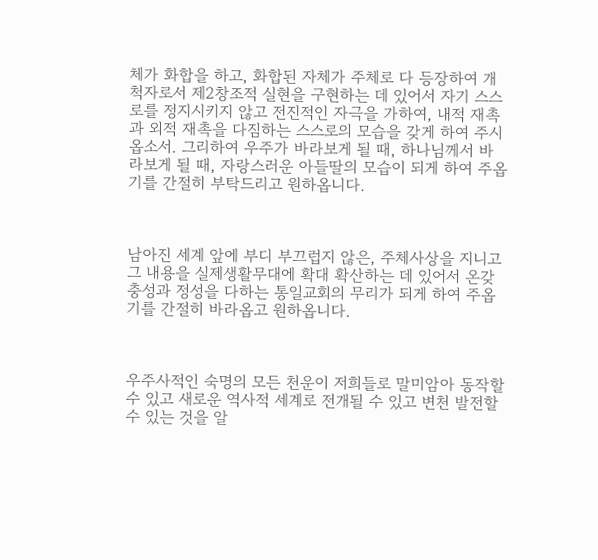체가 화합을 하고, 화합된 자체가 주체로 다 등장하여 개척자로서 제2창조적 실현을 구현하는 데 있어서 자기 스스로를 정지시키지 않고 전진적인 자극을 가하여, 내적 재촉과 외적 재촉을 다짐하는 스스로의 모습을 갖게 하여 주시옵소서. 그리하여 우주가 바라보게 될 때, 하나님께서 바라보게 될 때, 자랑스러운 아들딸의 모습이 되게 하여 주옵기를 간절히 부탁드리고 원하옵니다.



남아진 세계 앞에 부디 부끄럽지 않은, 주체사상을 지니고 그 내용을 실제생활무대에 확대 확산하는 데 있어서 온갖 충성과 정성을 다하는 통일교회의 무리가 되게 하여 주옵기를 간절히 바라옵고 원하옵니다.



우주사적인 숙명의 모든 천운이 저희들로 말미암아 동작할 수 있고 새로운 역사적 세계로 전개될 수 있고 변천 발전할 수 있는 것을 알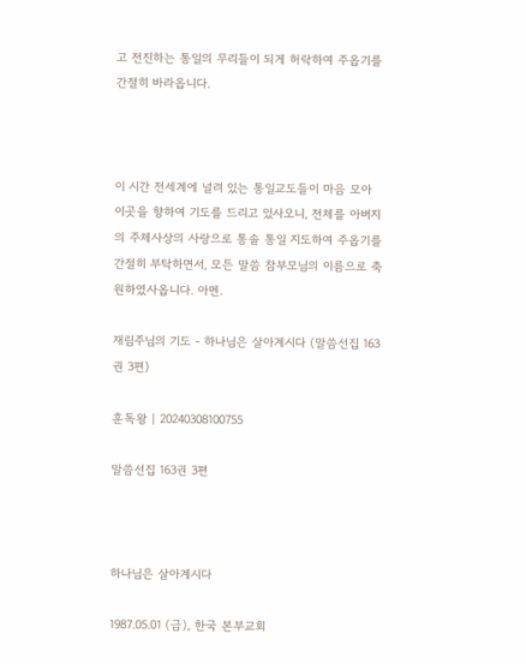고 전진하는 통일의 무리들이 되게 허락하여 주옵기를 간절히 바라옵니다.



이 시간 전세계에 널려 있는 통일교도들이 마음 모아 이곳을 향하여 기도를 드리고 있사오니, 전체를 아버지의 주체사상의 사랑으로 통솔 통일 지도하여 주옵기를 간절히 부탁하면서, 모든 말씀 참부모님의 이름으로 축원하였사옵니다. 아멘.

재림주님의 기도 - 하나님은 살아계시다 (말씀선집 163권 3편)

훈독왕 | 20240308100755

말씀선집 163권 3편



하나님은 살아계시다

1987.05.01 (금), 한국 본부교회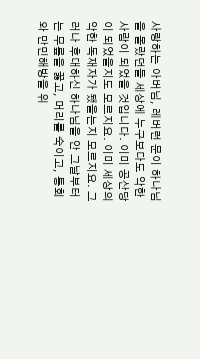사랑하는 아버님, 레버런 문이 하나님을 몰랐던들 세상에 누구보다도 악한 사람이 되었을 것입니다. 이미 공산당이 되었을지도 모르지요. 이미 세상의 악한 독재자가 됐을는지 모르지요. 그러나 후대하신 하나님을 안 그날부터는 무릎을 꿇고, 머리를 숙이고, 통회와 만민해방을 위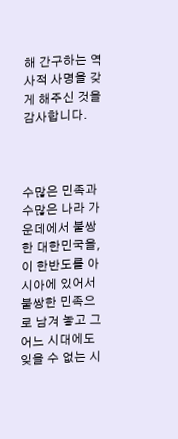해 간구하는 역사적 사명을 갖게 해주신 것을 감사합니다.



수많은 민족과 수많은 나라 가운데에서 불쌍한 대한민국을, 이 한반도를 아시아에 있어서 불쌍한 민족으로 남겨 놓고 그 어느 시대에도 잊을 수 없는 시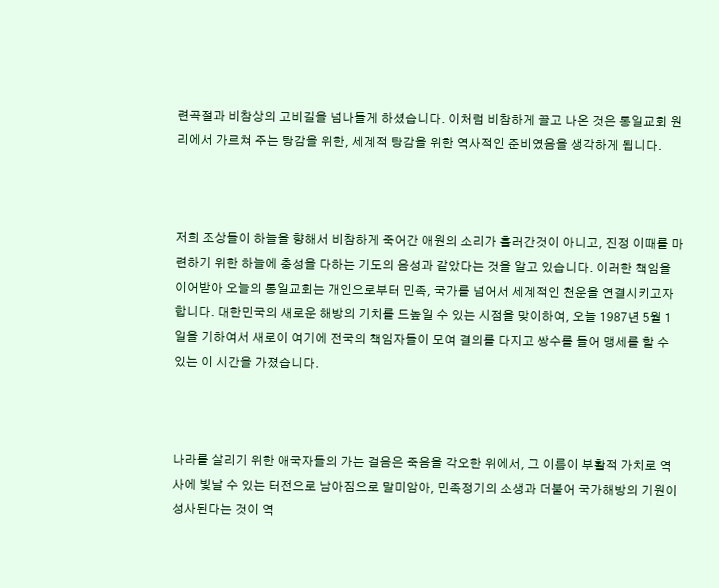련곡절과 비참상의 고비길을 넘나들게 하셨습니다. 이처럼 비참하게 끌고 나온 것은 통일교회 원리에서 가르쳐 주는 탕감을 위한, 세계적 탕감을 위한 역사적인 준비였음을 생각하게 됩니다.



저희 조상들이 하늘을 향해서 비참하게 죽어간 애원의 소리가 흘러간것이 아니고, 진정 이때를 마련하기 위한 하늘에 충성을 다하는 기도의 음성과 같았다는 것을 알고 있습니다. 이러한 책임을 이어받아 오늘의 통일교회는 개인으로부터 민족, 국가를 넘어서 세계적인 천운을 연결시키고자 합니다. 대한민국의 새로운 해방의 기치를 드높일 수 있는 시점을 맞이하여, 오늘 1987년 5월 1일을 기하여서 새로이 여기에 전국의 책임자들이 모여 결의를 다지고 쌍수를 들어 맹세를 할 수 있는 이 시간을 가졌습니다.



나라를 살리기 위한 애국자들의 가는 걸음은 죽음을 각오한 위에서, 그 이름이 부활적 가치로 역사에 빛날 수 있는 터전으로 남아짐으로 말미암아, 민족정기의 소생과 더불어 국가해방의 기원이 성사된다는 것이 역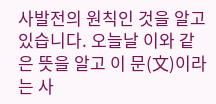사발전의 원칙인 것을 알고 있습니다. 오늘날 이와 같은 뜻을 알고 이 문(文)이라는 사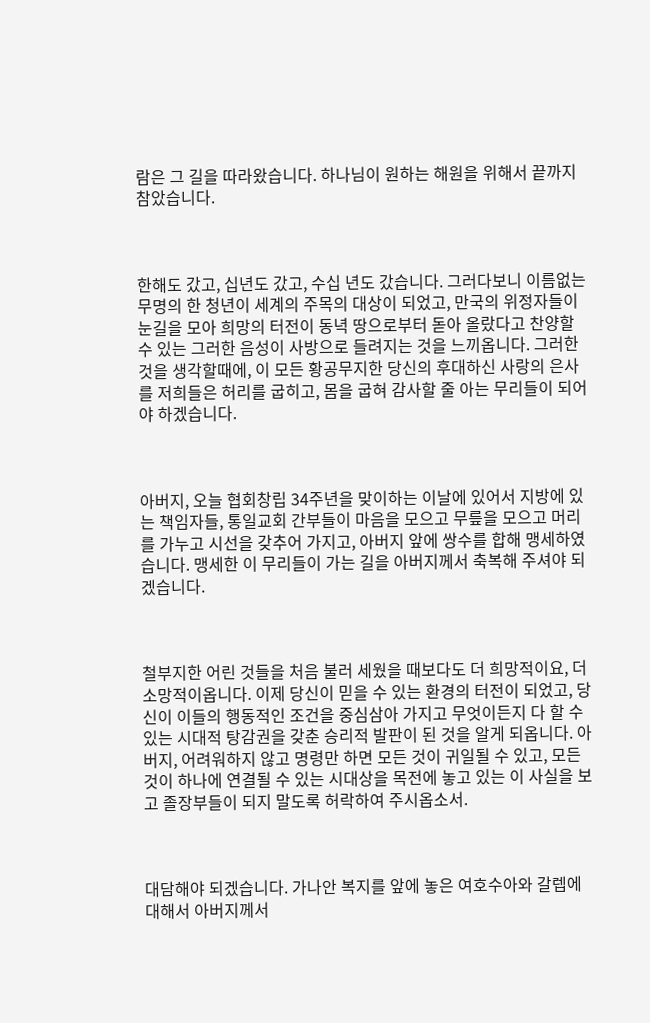람은 그 길을 따라왔습니다. 하나님이 원하는 해원을 위해서 끝까지 참았습니다.



한해도 갔고, 십년도 갔고, 수십 년도 갔습니다. 그러다보니 이름없는 무명의 한 청년이 세계의 주목의 대상이 되었고, 만국의 위정자들이 눈길을 모아 희망의 터전이 동녁 땅으로부터 돋아 올랐다고 찬양할 수 있는 그러한 음성이 사방으로 들려지는 것을 느끼옵니다. 그러한 것을 생각할때에, 이 모든 황공무지한 당신의 후대하신 사랑의 은사를 저희들은 허리를 굽히고, 몸을 굽혀 감사할 줄 아는 무리들이 되어야 하겠습니다.



아버지, 오늘 협회창립 34주년을 맞이하는 이날에 있어서 지방에 있는 책임자들, 통일교회 간부들이 마음을 모으고 무릎을 모으고 머리를 가누고 시선을 갖추어 가지고, 아버지 앞에 쌍수를 합해 맹세하였습니다. 맹세한 이 무리들이 가는 길을 아버지께서 축복해 주셔야 되겠습니다.



철부지한 어린 것들을 처음 불러 세웠을 때보다도 더 희망적이요, 더 소망적이옵니다. 이제 당신이 믿을 수 있는 환경의 터전이 되었고, 당신이 이들의 행동적인 조건을 중심삼아 가지고 무엇이든지 다 할 수 있는 시대적 탕감권을 갖춘 승리적 발판이 된 것을 알게 되옵니다. 아버지, 어려워하지 않고 명령만 하면 모든 것이 귀일될 수 있고, 모든 것이 하나에 연결될 수 있는 시대상을 목전에 놓고 있는 이 사실을 보고 졸장부들이 되지 말도록 허락하여 주시옵소서.



대담해야 되겠습니다. 가나안 복지를 앞에 놓은 여호수아와 갈렙에 대해서 아버지께서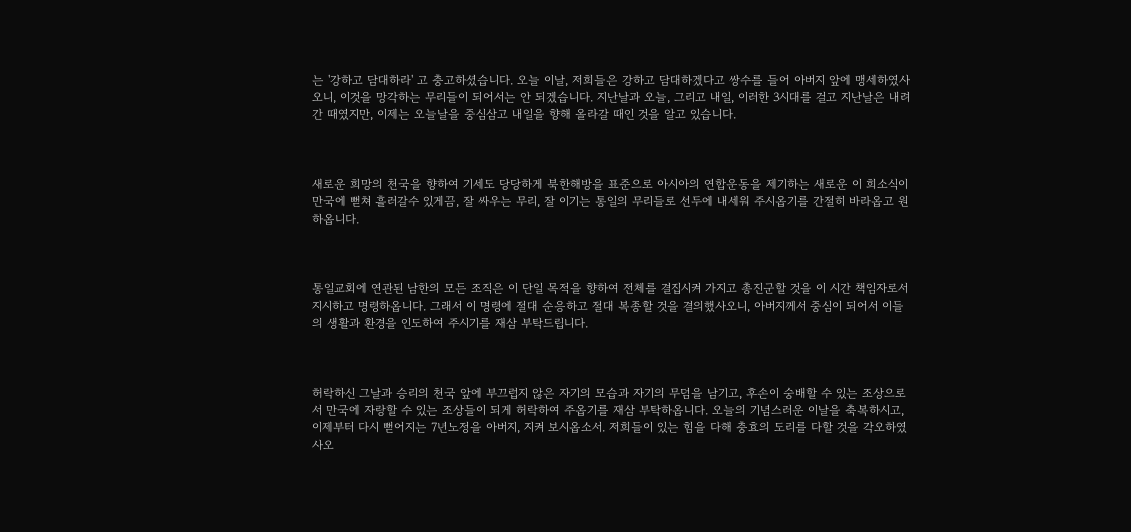는 '강하고 담대하라' 고 충고하셨습니다. 오늘 이날, 저희들은 강하고 담대하겠다고 쌍수를 들어 아버지 앞에 맹세하였사오니, 이것을 망각하는 무리들이 되어서는 안 되겠습니다. 지난날과 오늘, 그리고 내일, 이러한 3시대를 걸고 지난날은 내려간 때였지만, 이제는 오늘날을 중심삼고 내일을 향해 올라갈 때인 것을 알고 있습니다.



새로운 희망의 천국을 향하여 기세도 당당하게 북한해방을 표준으로 아시아의 연합운동을 제기하는 새로운 이 희소식이 만국에 뻗쳐 흘러갈수 있게끔, 잘 싸우는 무리, 잘 이기는 통일의 무리들로 선두에 내세워 주시옵기를 간절히 바라옵고 원하옵니다.



통일교회에 연관된 남한의 모든 조직은 이 단일 목적을 향하여 전체를 결집시켜 가지고 총진군할 것을 이 시간 책임자로서 지시하고 명령하옵니다. 그래서 이 명령에 절대 순응하고 절대 복종할 것을 결의했사오니, 아버지께서 중심이 되어서 이들의 생활과 환경을 인도하여 주시기를 재삼 부탁드립니다.



허락하신 그날과 승리의 천국 앞에 부끄럽지 않은 자기의 모습과 자기의 무덤을 남기고, 후손이 숭배할 수 있는 조상으로서 만국에 자랑할 수 있는 조상들이 되게 허락하여 주옵기를 재삼 부탁하옵니다. 오늘의 기념스러운 이날을 축복하시고, 이제부터 다시 뻗어지는 7년노정을 아버지, 지켜 보시옵소서. 저희들이 있는 힘을 다해 충효의 도리를 다할 것을 각오하였사오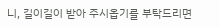니, 길이길이 받아 주시옵기를 부탁드리면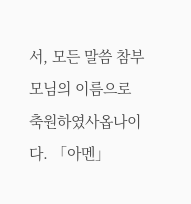서, 모든 말씀 참부모님의 이름으로 축원하였사옵나이다. 「아멘」